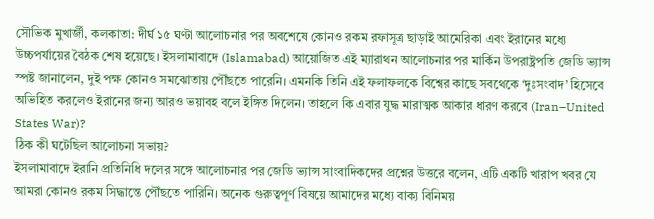সৌভিক মুখার্জী, কলকাতা: দীর্ঘ ১৫ ঘণ্টা আলোচনার পর অবশেষে কোনও রকম রফাসূত্র ছাড়াই আমেরিকা এবং ইরানের মধ্যে উচ্চপর্যায়ের বৈঠক শেষ হয়েছে। ইসলামাবাদে (Islamabad) আয়োজিত এই ম্যারাথন আলোচনার পর মার্কিন উপরাষ্ট্রপতি জেডি ভ্যান্স স্পষ্ট জানালেন, দুই পক্ষ কোনও সমঝোতায় পৌঁছতে পারেনি। এমনকি তিনি এই ফলাফলকে বিশ্বের কাছে সবথেকে ‘দুঃসংবাদ’ হিসেবে অভিহিত করলেও ইরানের জন্য আরও ভয়াবহ বলে ইঙ্গিত দিলেন। তাহলে কি এবার যুদ্ধ মারাত্মক আকার ধারণ করবে (Iran–United States War)?
ঠিক কী ঘটেছিল আলোচনা সভায়?
ইসলামাবাদে ইরানি প্রতিনিধি দলের সঙ্গে আলোচনার পর জেডি ভ্যান্স সাংবাদিকদের প্রশ্নের উত্তরে বলেন, এটি একটি খারাপ খবর যে আমরা কোনও রকম সিদ্ধান্তে পৌঁছতে পারিনি। অনেক গুরুত্বপূর্ণ বিষয়ে আমাদের মধ্যে বাক্য বিনিময়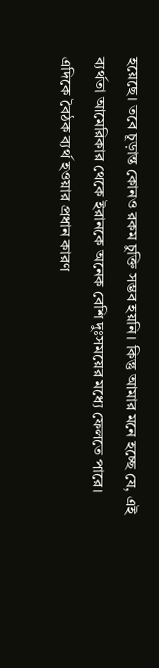হয়েছে। তবে চূড়ান্ত কোনও রকম চুক্তি সম্ভব হয়নি। কিন্তু আমার মনে হচ্ছে যে, এই ব্যর্থতা আমেরিকার থেকে ইরানকে অনেক বেশি দুঃসময়ের মধ্যে ফেলতে পারে।
এদিকে বৈঠক ব্যর্থ হওয়ার প্রধান কারণ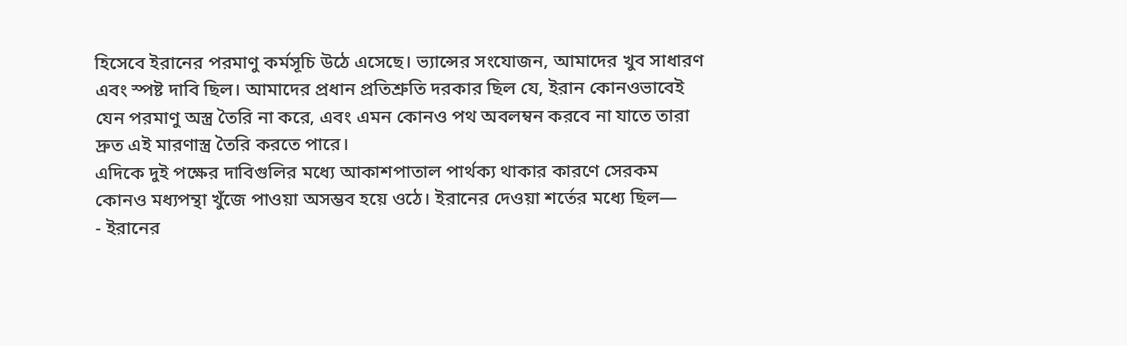হিসেবে ইরানের পরমাণু কর্মসূচি উঠে এসেছে। ভ্যান্সের সংযোজন, আমাদের খুব সাধারণ এবং স্পষ্ট দাবি ছিল। আমাদের প্রধান প্রতিশ্রুতি দরকার ছিল যে, ইরান কোনওভাবেই যেন পরমাণু অস্ত্র তৈরি না করে, এবং এমন কোনও পথ অবলম্বন করবে না যাতে তারা দ্রুত এই মারণাস্ত্র তৈরি করতে পারে।
এদিকে দুই পক্ষের দাবিগুলির মধ্যে আকাশপাতাল পার্থক্য থাকার কারণে সেরকম কোনও মধ্যপন্থা খুঁজে পাওয়া অসম্ভব হয়ে ওঠে। ইরানের দেওয়া শর্তের মধ্যে ছিল—
- ইরানের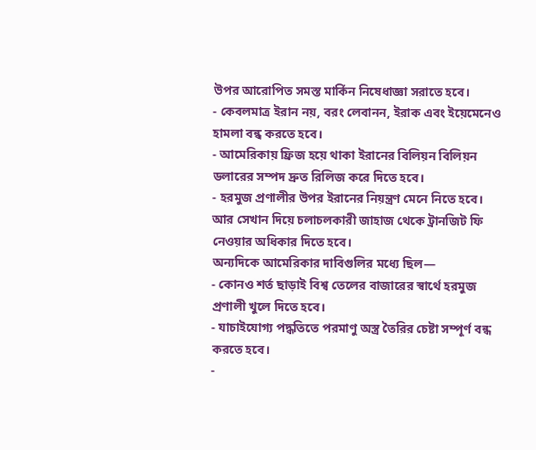উপর আরোপিত সমস্ত মার্কিন নিষেধাজ্ঞা সরাতে হবে।
- কেবলমাত্র ইরান নয়, বরং লেবানন, ইরাক এবং ইয়েমেনেও হামলা বন্ধ করতে হবে।
- আমেরিকায় ফ্রিজ হয়ে থাকা ইরানের বিলিয়ন বিলিয়ন ডলারের সম্পদ দ্রুত রিলিজ করে দিতে হবে।
- হরমুজ প্রণালীর উপর ইরানের নিয়ন্ত্রণ মেনে নিতে হবে। আর সেখান দিয়ে চলাচলকারী জাহাজ থেকে ট্রানজিট ফি নেওয়ার অধিকার দিতে হবে।
অন্যদিকে আমেরিকার দাবিগুলির মধ্যে ছিল—
- কোনও শর্ত ছাড়াই বিশ্ব তেলের বাজারের স্বার্থে হরমুজ প্রণালী খুলে দিতে হবে।
- যাচাইযোগ্য পদ্ধতিতে পরমাণু অস্ত্র তৈরির চেষ্টা সম্পূর্ণ বন্ধ করতে হবে।
-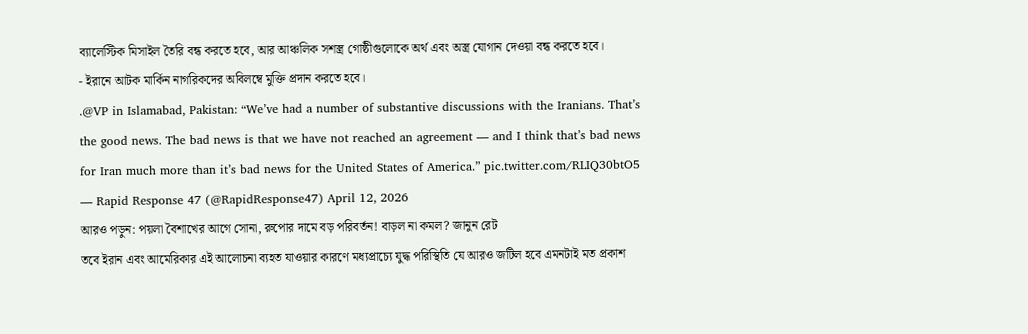ব্যালেস্টিক মিসাইল তৈরি বন্ধ করতে হবে, আর আঞ্চলিক সশস্ত্র গোষ্ঠীগুলোকে অর্থ এবং অস্ত্র যোগান দেওয়া বন্ধ করতে হবে।
- ইরানে আটক মার্কিন নাগরিকদের অবিলম্বে মুক্তি প্রদান করতে হবে।
.@VP in Islamabad, Pakistan: “We’ve had a number of substantive discussions with the Iranians. That’s the good news. The bad news is that we have not reached an agreement — and I think that’s bad news for Iran much more than it’s bad news for the United States of America.” pic.twitter.com/RLIQ30btO5
— Rapid Response 47 (@RapidResponse47) April 12, 2026
আরও পড়ুন: পয়লা বৈশাখের আগে সোনা, রুপোর দামে বড় পরিবর্তন! বাড়ল না কমল? জানুন রেট
তবে ইরান এবং আমেরিকার এই আলোচনা ব্যহত যাওয়ার কারণে মধ্যপ্রাচ্যে যুদ্ধ পরিস্থিতি যে আরও জটিল হবে এমনটাই মত প্রকাশ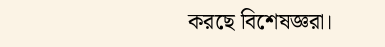করছে বিশেষজ্ঞরা।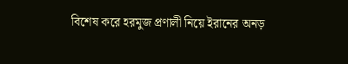বিশেষ করে হরমুজ প্রণালী নিয়ে ইরানের অনড়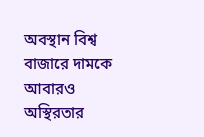অবস্থান বিশ্ব বাজারে দামকে আবারও অস্থিরতার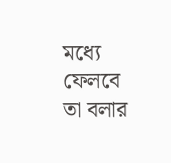মধ্যে ফেলবে তা বলার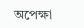অপেক্ষা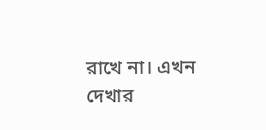রাখে না। এখন দেখার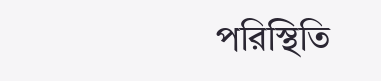পরিস্থিতি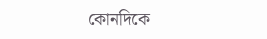কোনদিকে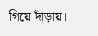গিয়ে দাঁড়ায়।